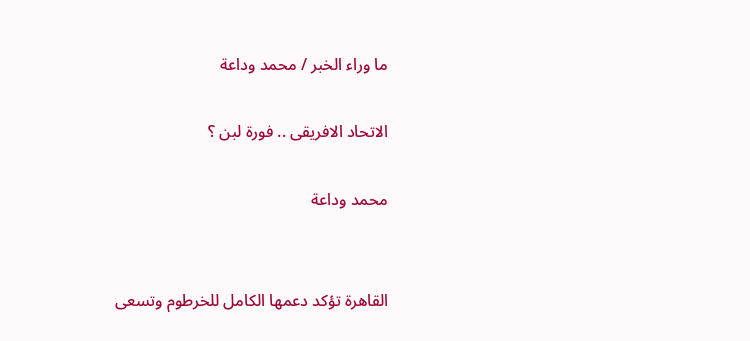ما وراء الخبر / محمد وداعة

الاتحاد الافريقى .. فورة لبن ؟

محمد وداعة


القاهرة تؤكد دعمها الكامل للخرطوم وتسعى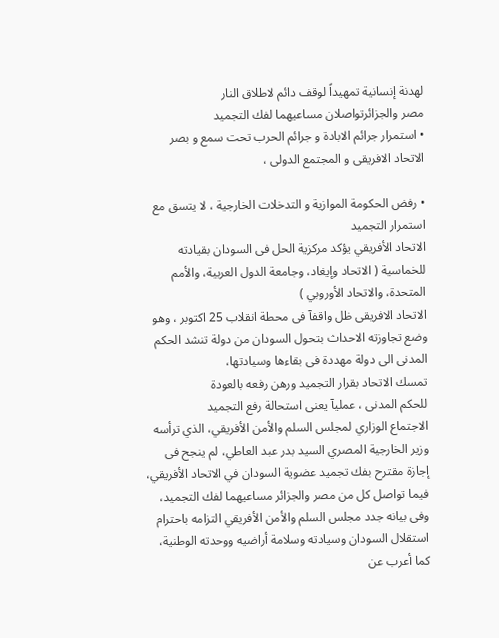لهدنة إنسانية تمهيداً لوقف دائم لاطلاق النار
مصر والجزائرتواصلان مساعيهما لفك التجميد
• استمرار جرائم الابادة و جرائم الحرب تحت سمع و بصر الاتحاد الافريقى و المجتمع الدولى ،

• رفض الحكومة الموازية و التدخلات الخارجية ، لا يتسق مع استمرار التجميد
الاتحاد الأفريقي يؤكد مركزية الحل فى السودان بقيادته للخماسية ( الاتحاد وإيغاد، وجامعة الدول العربية، والأمم المتحدة، والاتحاد الأوروبي )
الاتحاد الافريقى ظل واقفآ فى محطة انقلاب 25 اكتوبر ، وهو وضع تجاوزته الاحداث بتحول السودان من دولة تنشد الحكم المدنى الى دولة مهددة فى بقاءها وسيادتها،
تمسك الاتحاد بقرار التجميد ورهن رفعه بالعودة
للحكم المدنى ، عمليآ يعنى استحالة رفع التجميد
الاجتماع الوزاري لمجلس السلم والأمن الأفريقي، الذي ترأسه وزير الخارجية المصري السيد بدر عبد العاطي، لم ينجح فى إجازة مقترح بفك تجميد عضوية السودان في الاتحاد الأفريقي، فيما تواصل كل من مصر والجزائر مساعيهما لفك التجميد، وفى بيانه جدد مجلس السلم والأمن الأفريقي التزامه باحترام استقلال السودان وسيادته وسلامة أراضيه ووحدته الوطنية، كما أعرب عن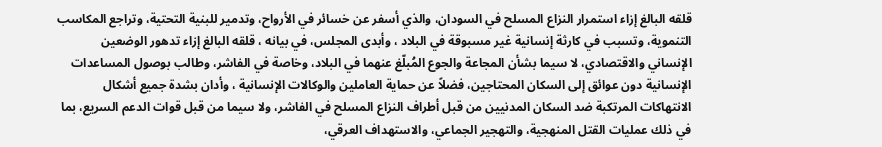قلقه البالغ إزاء استمرار النزاع المسلح في السودان، والذي أسفر عن خسائر في الأرواح، وتدمير للبنية التحتية، وتراجع المكاسب التنموية، وتسبب في كارثة إنسانية غير مسبوقة في البلاد ، وأبدى المجلس، في بيانه ، قلقه البالغ إزاء تدهور الوضعين الإنساني والاقتصادي، لا سيما بشأن المجاعة والجوع المُبلّغ عنهما في البلاد، وخاصة في الفاشر، وطالب بوصول المساعدات الإنسانية دون عوائق إلى السكان المحتاجين، فضلاً عن حماية العاملين والوكالات الإنسانية ، وأدان بشدة جميع أشكال الانتهاكات المرتكبة ضد السكان المدنيين من قبل أطراف النزاع المسلح في الفاشر، ولا سيما من قبل قوات الدعم السريع، بما في ذلك عمليات القتل المنهجية، والتهجير الجماعي، والاستهداف العرقي،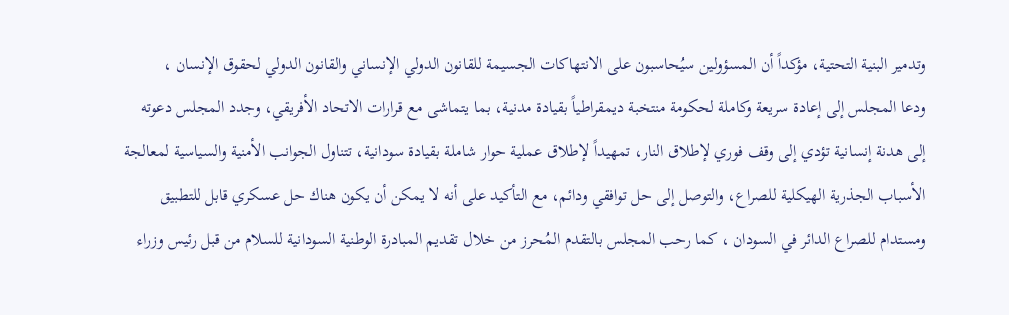وتدمير البنية التحتية، مؤكداً أن المسؤولين سيُحاسبون على الانتهاكات الجسيمة للقانون الدولي الإنساني والقانون الدولي لحقوق الإنسان ،
ودعا المجلس إلى إعادة سريعة وكاملة لحكومة منتخبة ديمقراطياً بقيادة مدنية، بما يتماشى مع قرارات الاتحاد الأفريقي، وجدد المجلس دعوته إلى هدنة إنسانية تؤدي إلى وقف فوري لإطلاق النار، تمهيداً لإطلاق عملية حوار شاملة بقيادة سودانية، تتناول الجوانب الأمنية والسياسية لمعالجة الأسباب الجذرية الهيكلية للصراع، والتوصل إلى حل توافقي ودائم، مع التأكيد على أنه لا يمكن أن يكون هناك حل عسكري قابل للتطبيق ومستدام للصراع الدائر في السودان ، كما رحب المجلس بالتقدم المُحرز من خلال تقديم المبادرة الوطنية السودانية للسلام من قبل رئيس وزراء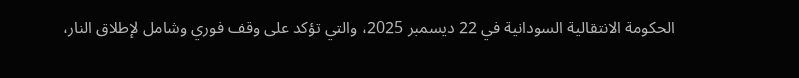الحكومة الانتقالية السودانية في 22 ديسمبر 2025، والتي تؤكد على وقف فوري وشامل لإطلاق النار،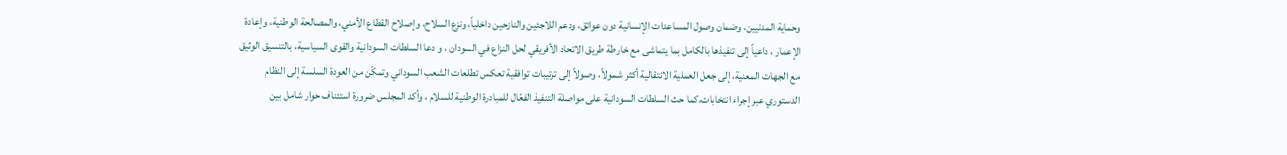وحماية المدنيين، وضمان وصول المساعدات الإنسانية دون عوائق، ودعم اللاجئين والنازحين داخلياً، ونزع السلاح، وإصلاح القطاع الأمني، والمصالحة الوطنية، وإعادة الإعمار ، داعياً إلى تنفيذها بالكامل بما يتماشى مع خارطة طريق الاتحاد الأفريقي لحل النزاع في السودان ، و دعا السلطات السودانية والقوى السياسية، بالتنسيق الوثيق مع الجهات المعنية، إلى جعل العملية الانتقالية أكثر شمولاً، وصولاً إلى ترتيبات توافقية تعكس تطلعات الشعب السوداني وتمكّن من العودة السلسة إلى النظام الدستوري عبر إجراء انتخابات،كما حث السلطات السودانية على مواصلة التنفيذ الفعّال للمبادرة الوطنية للسلام ، وأكد المجلس ضرورة استئناف حوار شامل بين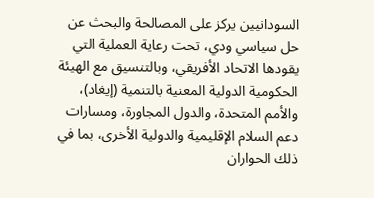السودانيين يركز على المصالحة والبحث عن حل سياسي ودي، تحت رعاية العملية التي يقودها الاتحاد الأفريقي، وبالتنسيق مع الهيئة الحكومية الدولية المعنية بالتنمية (إيغاد)، والأمم المتحدة، والدول المجاورة، ومسارات دعم السلام الإقليمية والدولية الأخرى، بما في ذلك الحواران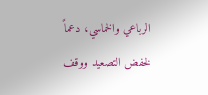الرباعي والخماسي، دعماً لخفض التصعيد ووقف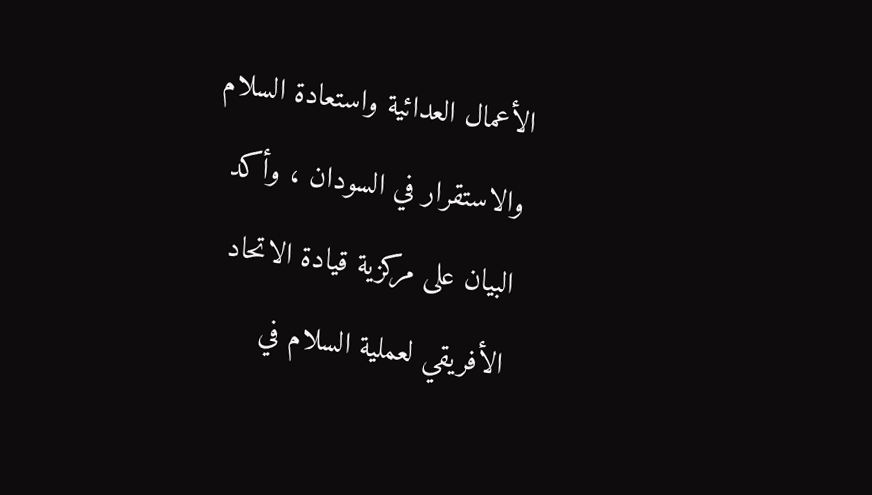الأعمال العدائية واستعادة السلام والاستقرار في السودان ، وأكد البيان على مركزية قيادة الاتحاد الأفريقي لعملية السلام في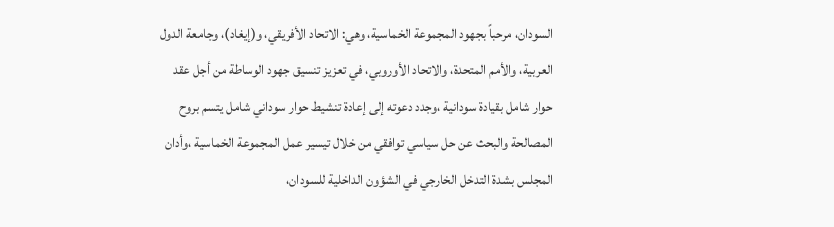السودان، مرحباً بجهود المجموعة الخماسية، وهي: الاتحاد الأفريقي، و(إيغاد)، وجامعة الدول العربية، والأمم المتحدة، والاتحاد الأوروبي، في تعزيز تنسيق جهود الوساطة من أجل عقد حوار شامل بقيادة سودانية ،وجدد دعوته إلى إعادة تنشيط حوار سوداني شامل يتسم بروح المصالحة والبحث عن حل سياسي توافقي من خلال تيسير عمل المجموعة الخماسية ،وأدان المجلس بشدة التدخل الخارجي في الشؤون الداخلية للسودان،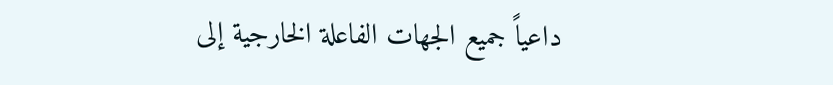داعياً جميع الجهات الفاعلة الخارجية إلى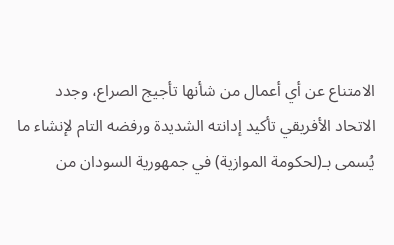الامتناع عن أي أعمال من شأنها تأجيج الصراع، وجدد الاتحاد الأفريقي تأكيد إدانته الشديدة ورفضه التام لإنشاء ما يُسمى بـ(لحكومة الموازية) في جمهورية السودان من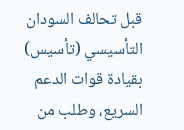قبل تحالف السودان التأسيسي (تأسيس) بقيادة قوات الدعم السريع، وطلب من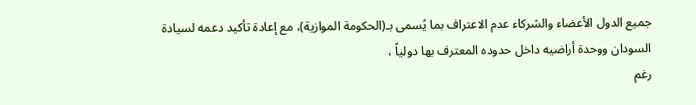جميع الدول الأعضاء والشركاء عدم الاعتراف بما يُسمى بـ(الحكومة الموازية)، مع إعادة تأكيد دعمه لسيادة السودان ووحدة أراضيه داخل حدوده المعترف بها دولياً ،
رغم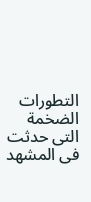التطورات الضخمة التى حدثت فى المشهد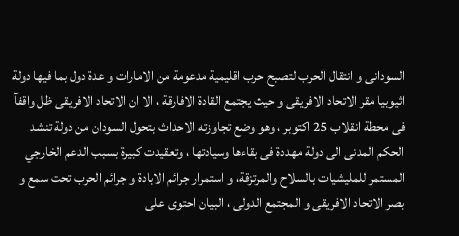السودانى و انتقال الحرب لتصبح حرب اقليمية مدعومة من الامارات و عدة دول بما فيها دولة اثيوبيا مقر الاتحاد الافريقى و حيث يجتمع القادة الافارقة ، الا ان الاتحاد الافريقى ظل واقفآ فى محطة انقلاب 25 اكتوبر ، وهو وضع تجاوزته الاحداث بتحول السودان من دولة تنشد الحكم المدنى الى دولة مهددة فى بقاءها وسيادتها ، وتعقيدت كبيرة بسبب الدعم الخارجي المستمر للمليشيات بالسلاح والمرتزقة، و استمرار جرائم الابادة و جرائم الحرب تحت سمع و بصر الاتحاد الافريقى و المجتمع الدولى ، البيان احتوى على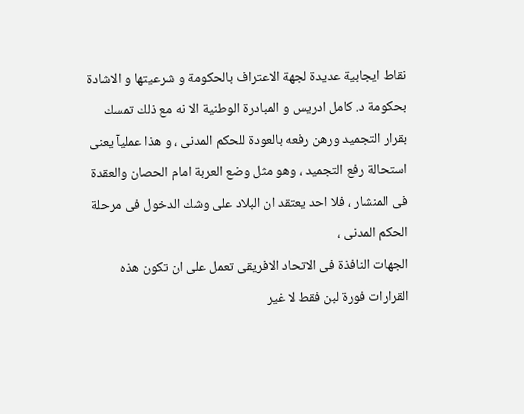نقاط ايجابية عديدة لجهة الاعتراف بالحكومة و شرعيتها و الاشادة بحكومة د. كامل ادريس و المبادرة الوطنية الا نه مع ذلك تمسك بقرار التجميد ورهن رفعه بالعودة للحكم المدنى ، و هذا عمليآ يعنى استحالة رفع التجميد ، وهو مثل وضع العربة امام الحصان والعقدة فى المنشار ، فلا احد يعتقد ان البلاد على وشك الدخول فى مرحلة الحكم المدنى ،
الجهات النافذة فى الاتحاد الافريقى تعمل على ان تكون هذه القرارات فورة لبن فقط لا غير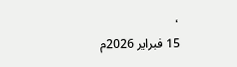،
15 فبراير 2026م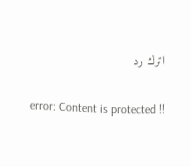اترك رد

error: Content is protected !!